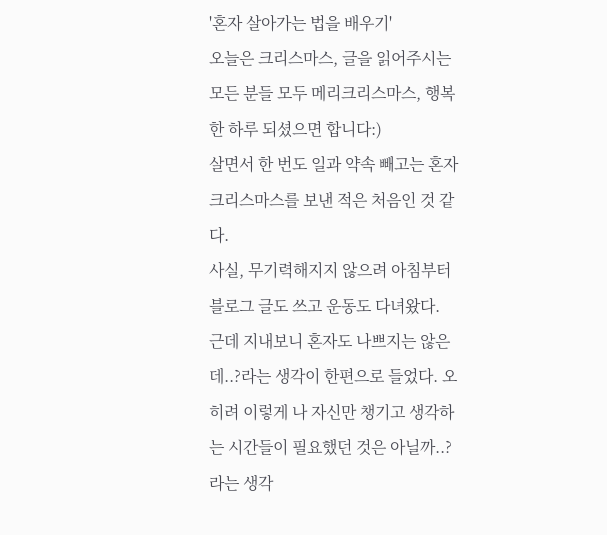'혼자 살아가는 법을 배우기'
오늘은 크리스마스, 글을 읽어주시는 모든 분들 모두 메리크리스마스, 행복한 하루 되셨으면 합니다:)
살면서 한 번도 일과 약속 빼고는 혼자 크리스마스를 보낸 적은 처음인 것 같다.
사실, 무기력해지지 않으려 아침부터 블로그 글도 쓰고 운동도 다녀왔다.
근데 지내보니 혼자도 나쁘지는 않은데..?라는 생각이 한편으로 들었다. 오히려 이렇게 나 자신만 챙기고 생각하는 시간들이 필요했던 것은 아닐까..?라는 생각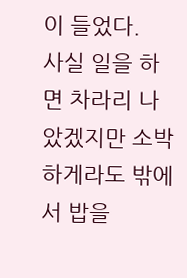이 들었다.
사실 일을 하면 차라리 나았겠지만 소박하게라도 밖에서 밥을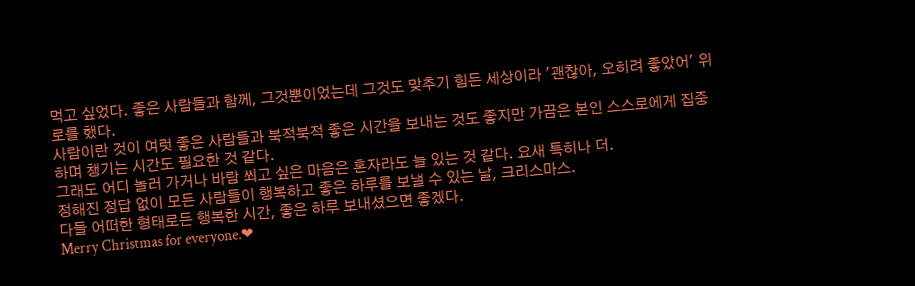먹고 싶었다. 좋은 사람들과 함께, 그것뿐이었는데 그것도 맞추기 힘든 세상이라 '괜찮아, 오히려 좋았어' 위로를 했다.
사람이란 것이 여럿 좋은 사람들과 북적북적 좋은 시간을 보내는 것도 좋지만 가끔은 본인 스스로에게 집중하며 챙기는 시간도 필요한 것 같다.
그래도 어디 놀러 가거나 바람 쐬고 싶은 마음은 혼자라도 늘 있는 것 같다. 요새 특히나 더.
정해진 정답 없이 모든 사람들이 행복하고 좋은 하루를 보낼 수 있는 날, 크리스마스.
다들 어떠한 형태로든 행복한 시간, 좋은 하루 보내셨으면 좋겠다.
Merry Christmas for everyone.❤